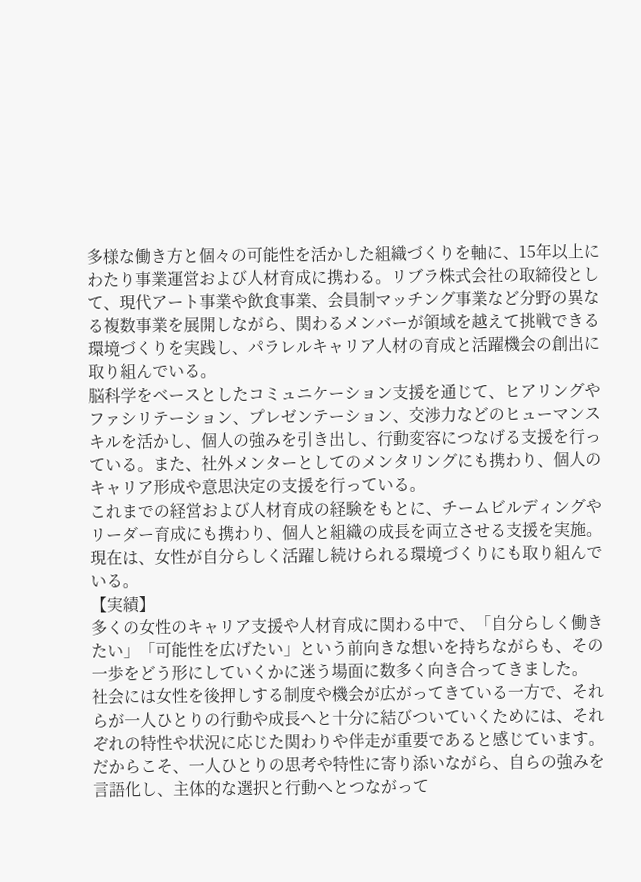多様な働き方と個々の可能性を活かした組織づくりを軸に、15年以上にわたり事業運営および人材育成に携わる。リブラ株式会社の取締役として、現代アート事業や飲食事業、会員制マッチング事業など分野の異なる複数事業を展開しながら、関わるメンバーが領域を越えて挑戦できる環境づくりを実践し、パラレルキャリア人材の育成と活躍機会の創出に取り組んでいる。
脳科学をベースとしたコミュニケーション支援を通じて、ヒアリングやファシリテーション、プレゼンテーション、交渉力などのヒューマンスキルを活かし、個人の強みを引き出し、行動変容につなげる支援を行っている。また、社外メンターとしてのメンタリングにも携わり、個人のキャリア形成や意思決定の支援を行っている。
これまでの経営および人材育成の経験をもとに、チームビルディングやリーダー育成にも携わり、個人と組織の成長を両立させる支援を実施。現在は、女性が自分らしく活躍し続けられる環境づくりにも取り組んでいる。
【実績】
多くの女性のキャリア支援や人材育成に関わる中で、「自分らしく働きたい」「可能性を広げたい」という前向きな想いを持ちながらも、その一歩をどう形にしていくかに迷う場面に数多く向き合ってきました。
社会には女性を後押しする制度や機会が広がってきている一方で、それらが一人ひとりの行動や成長へと十分に結びついていくためには、それぞれの特性や状況に応じた関わりや伴走が重要であると感じています。
だからこそ、一人ひとりの思考や特性に寄り添いながら、自らの強みを言語化し、主体的な選択と行動へとつながって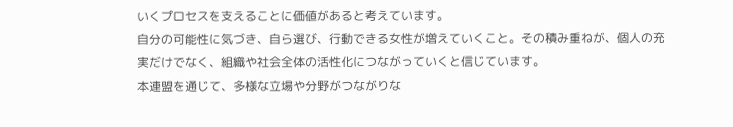いくプロセスを支えることに価値があると考えています。
自分の可能性に気づき、自ら選び、行動できる女性が増えていくこと。その積み重ねが、個人の充実だけでなく、組織や社会全体の活性化につながっていくと信じています。
本連盟を通じて、多様な立場や分野がつながりな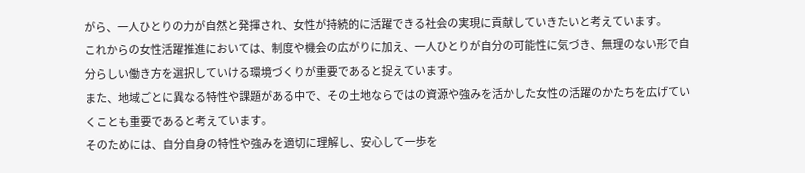がら、一人ひとりの力が自然と発揮され、女性が持続的に活躍できる社会の実現に貢献していきたいと考えています。
これからの女性活躍推進においては、制度や機会の広がりに加え、一人ひとりが自分の可能性に気づき、無理のない形で自分らしい働き方を選択していける環境づくりが重要であると捉えています。
また、地域ごとに異なる特性や課題がある中で、その土地ならではの資源や強みを活かした女性の活躍のかたちを広げていくことも重要であると考えています。
そのためには、自分自身の特性や強みを適切に理解し、安心して一歩を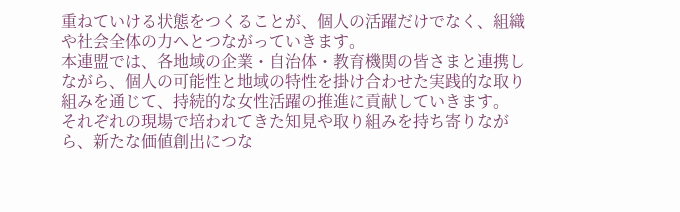重ねていける状態をつくることが、個人の活躍だけでなく、組織や社会全体の力へとつながっていきます。
本連盟では、各地域の企業・自治体・教育機関の皆さまと連携しながら、個人の可能性と地域の特性を掛け合わせた実践的な取り組みを通じて、持続的な女性活躍の推進に貢献していきます。
それぞれの現場で培われてきた知見や取り組みを持ち寄りながら、新たな価値創出につな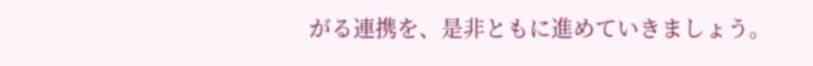がる連携を、是非ともに進めていきましょう。